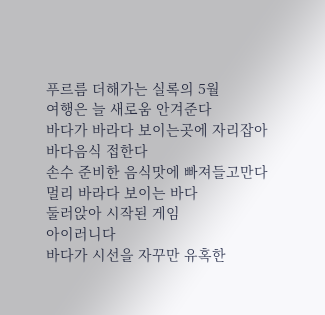푸르름 더해가는 실록의 5월
여행은 늘 새로움 안겨준다
바다가 바라다 보이는곳에 자리잡아
바다음식 접한다
손수 준비한 음식맛에 빠져들고만다
멀리 바라다 보이는 바다
둘러앉아 시작된 게임
아이러니다
바다가 시선을 자꾸만 유혹한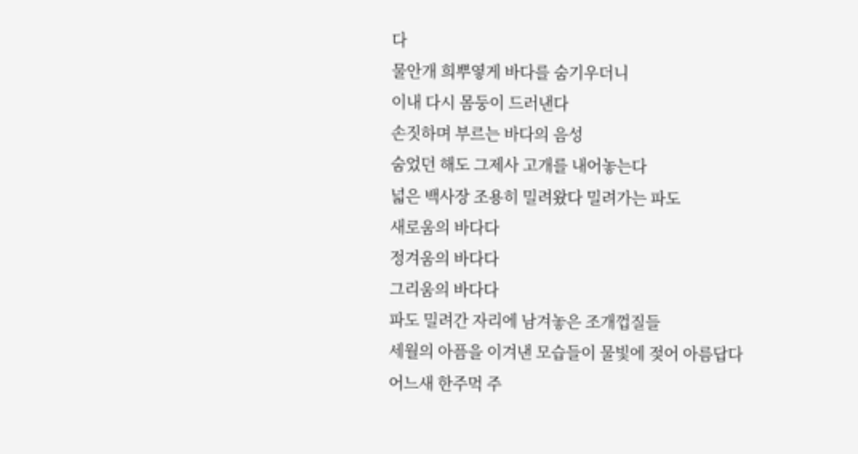다
물안개 희뿌옇게 바다를 숨기우더니
이내 다시 몸둥이 드러낸다
손짓하며 부르는 바다의 음성
숨었던 해도 그제사 고개를 내어놓는다
넓은 백사장 조용히 밀려왔다 밀려가는 파도
새로움의 바다다
정겨움의 바다다
그리움의 바다다
파도 밀려간 자리에 남겨놓은 조개껍질들
세월의 아픔을 이겨낸 모습들이 물빛에 젖어 아름답다
어느새 한주먹 주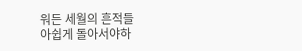워든 세월의 흔적들
아쉽게 돌아서야하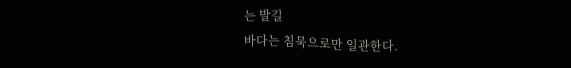는 발길
바다는 침묵으로만 일관한다.